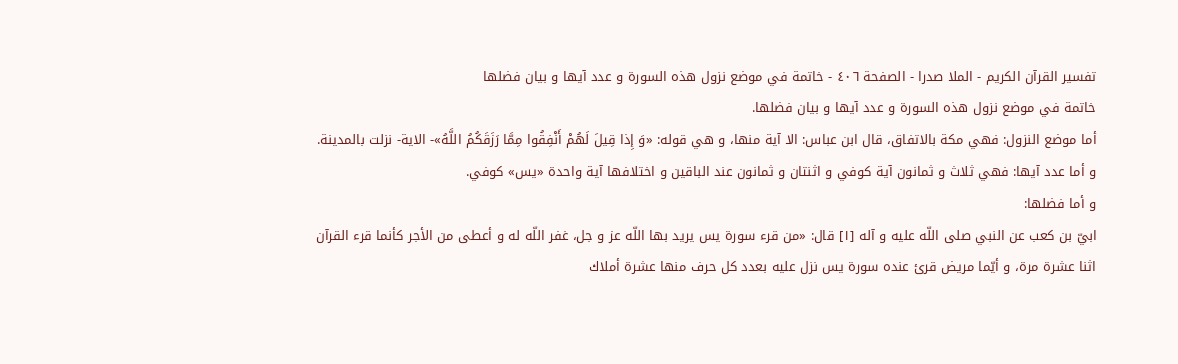تفسیر القرآن الکریم - الملا صدرا - الصفحة ٤٠٦ - خاتمة في موضع نزول هذه السورة و عدد آيها و بيان فضلها
خاتمة في موضع نزول هذه السورة و عدد آيها و بيان فضلها.
أما موضع النزول: فهي مكة بالاتفاق، قال ابن عباس: الا آية منها، و هي قوله: «وَ إِذا قِيلَ لَهُمْ أَنْفِقُوا مِمَّا رَزَقَكُمُ اللَّهُ»- الاية- نزلت بالمدينة.
و أما عدد آيها: فهي ثلاث و ثمانون آية كوفي و اثنتان و ثمانون عند الباقين و اختلافها آية واحدة «يس» كوفي.
و أما فضلها:
ابيّ بن كعب عن النبي صلى اللّه عليه و آله [١] قال: «من قرء سورة يس يريد بها اللّه عز و جل، غفر اللّه له و أعطى من الأجر كأنما قرء القرآن اثنا عشرة مرة، و أيّما مريض قرئ عنده سورة يس نزل عليه بعدد كل حرف منها عشرة أملاك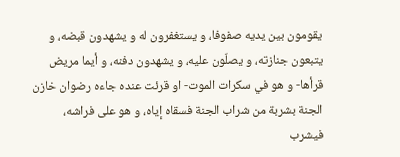يقومون بين يديه صفوفا، و يستغفرون له و يشهدون قبضه، و يتبعون جنازته، و يصلّون عليه، و يشهدون دفنه، و أيما مريض قرأها- و هو في سكرات الموت- او قرئت عنده جاءه رضوان خازن الجنة بشربة من شراب الجنة فسقاه إياه، و هو على فراشه، فيشرب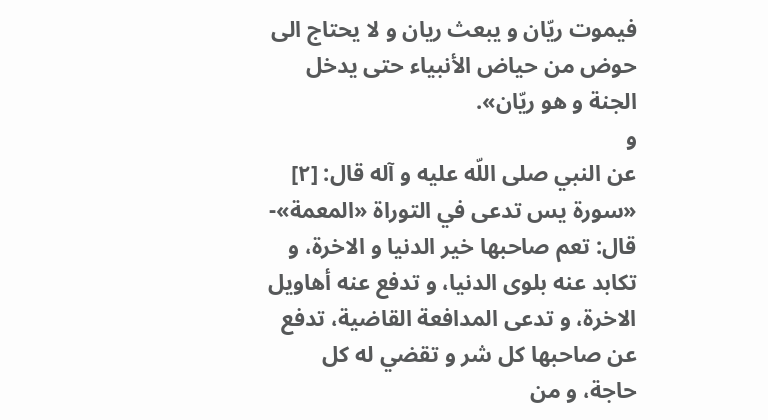فيموت ريّان و يبعث ريان و لا يحتاج الى حوض من حياض الأنبياء حتى يدخل الجنة و هو ريّان».
و
عن النبي صلى اللّه عليه و آله قال: [٢] «سورة يس تدعى في التوراة «المعمة»- قال: تعم صاحبها خير الدنيا و الاخرة، و تكابد عنه بلوى الدنيا، و تدفع عنه أهاويل الاخرة، و تدعى المدافعة القاضية، تدفع عن صاحبها كل شر و تقضي له كل حاجة، و من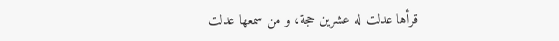قرأها عدلت له عشرين حجة، و من سمعها عدلت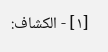[١] - الكشاف: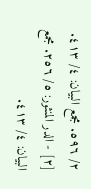٢/ ٥٩٦. مجمع البيان: ٤/ ٤١٣.
[٢] - الدر المنثور: ٥/ ٢٥٦. مجمع البيان: ٤/ ٤١٣.